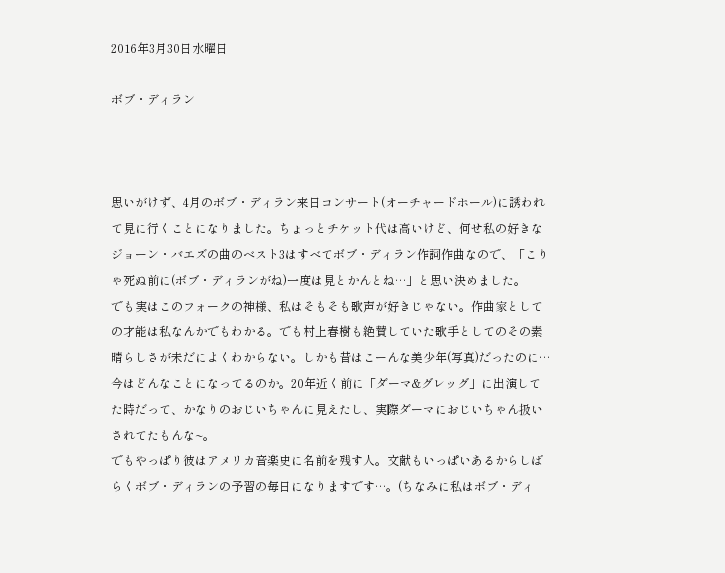2016年3月30日水曜日

ボブ・ディラン



思いがけず、4月のボブ・ディラン来日コンサート(オーチャードホール)に誘われて見に行くことになりました。ちょっとチケット代は高いけど、何せ私の好きなジョーン・バエズの曲のベスト3はすべてボブ・ディラン作詞作曲なので、「こりゃ死ぬ前に(ボブ・ディランがね)一度は見とかんとね…」と思い決めました。
でも実はこのフォークの神様、私はそもそも歌声が好きじゃない。作曲家としての才能は私なんかでもわかる。でも村上春樹も絶賛していた歌手としてのその素晴らしさが未だによくわからない。しかも昔はこーんな美少年(写真)だったのに…今はどんなことになってるのか。20年近く前に「ダーマ&グレッグ」に出演してた時だって、かなりのおじいちゃんに見えたし、実際ダーマにおじいちゃん扱いされてたもんな~。
でもやっぱり彼はアメリカ音楽史に名前を残す人。文献もいっぱいあるからしばらくボブ・ディランの予習の毎日になりますです…。(ちなみに私はボブ・ディ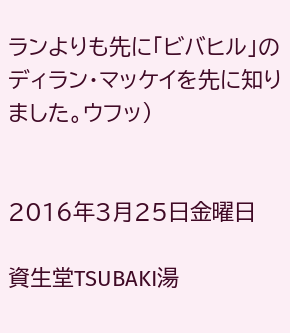ランよりも先に「ビバヒル」のディラン・マッケイを先に知りました。ウフッ)


2016年3月25日金曜日

資生堂TSUBAKI湯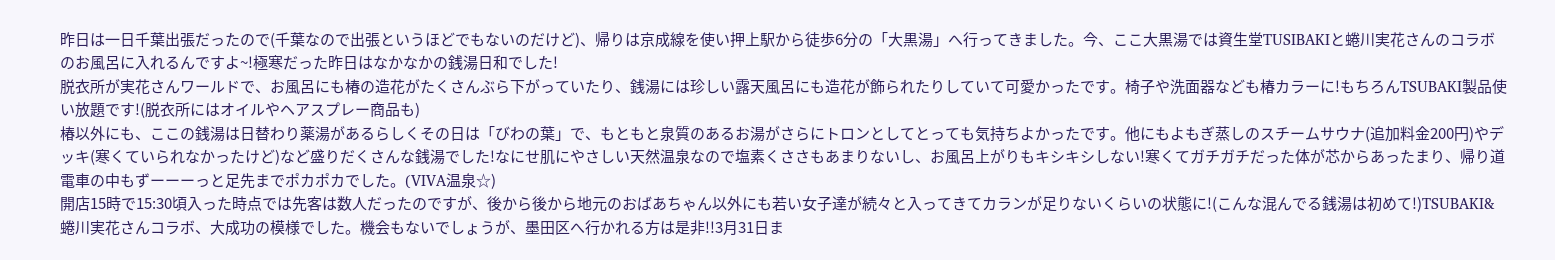昨日は一日千葉出張だったので(千葉なので出張というほどでもないのだけど)、帰りは京成線を使い押上駅から徒歩6分の「大黒湯」へ行ってきました。今、ここ大黒湯では資生堂TUSIBAKIと蜷川実花さんのコラボのお風呂に入れるんですよ~!極寒だった昨日はなかなかの銭湯日和でした!
脱衣所が実花さんワールドで、お風呂にも椿の造花がたくさんぶら下がっていたり、銭湯には珍しい露天風呂にも造花が飾られたりしていて可愛かったです。椅子や洗面器なども椿カラーに!もちろんTSUBAKI製品使い放題です!(脱衣所にはオイルやヘアスプレー商品も)
椿以外にも、ここの銭湯は日替わり薬湯があるらしくその日は「びわの葉」で、もともと泉質のあるお湯がさらにトロンとしてとっても気持ちよかったです。他にもよもぎ蒸しのスチームサウナ(追加料金200円)やデッキ(寒くていられなかったけど)など盛りだくさんな銭湯でした!なにせ肌にやさしい天然温泉なので塩素くささもあまりないし、お風呂上がりもキシキシしない!寒くてガチガチだった体が芯からあったまり、帰り道電車の中もずーーーっと足先までポカポカでした。(VIVA温泉☆)
開店15時で15:30頃入った時点では先客は数人だったのですが、後から後から地元のおばあちゃん以外にも若い女子達が続々と入ってきてカランが足りないくらいの状態に!(こんな混んでる銭湯は初めて!)TSUBAKI&蜷川実花さんコラボ、大成功の模様でした。機会もないでしょうが、墨田区へ行かれる方は是非!!3月31日ま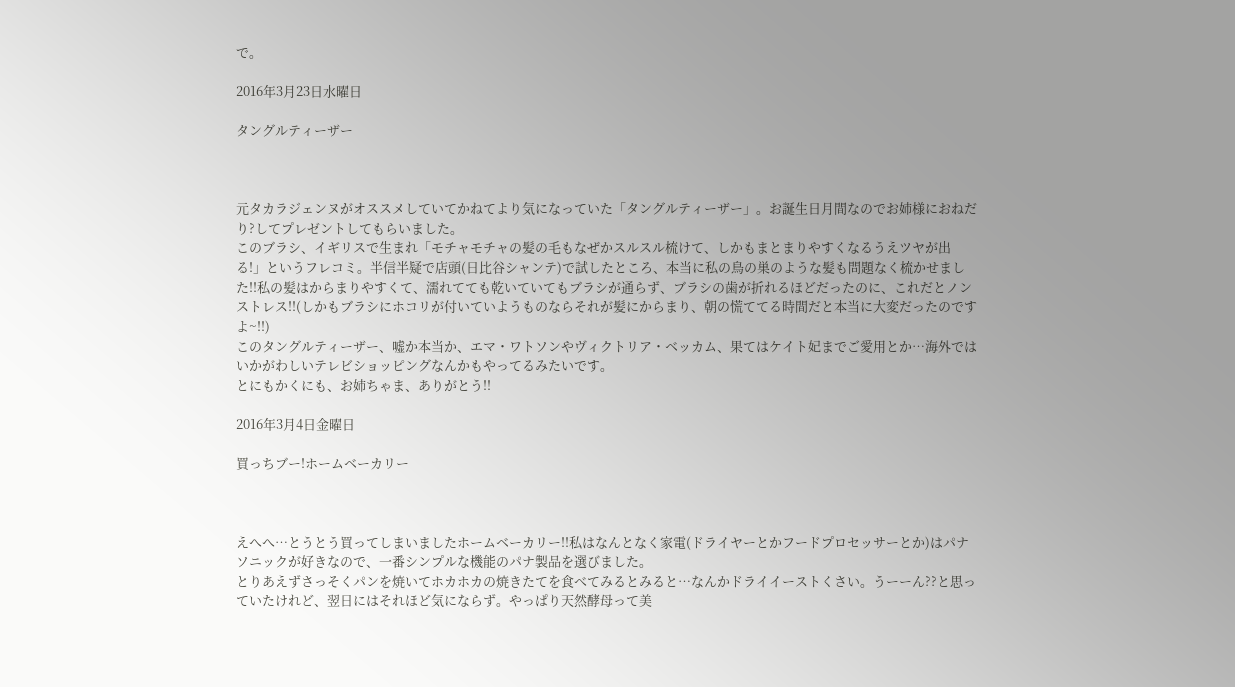で。

2016年3月23日水曜日

タングルティーザー



元タカラジェンヌがオススメしていてかねてより気になっていた「タングルティーザー」。お誕生日月間なのでお姉様におねだり?してプレゼントしてもらいました。
このブラシ、イギリスで生まれ「モチャモチャの髪の毛もなぜかスルスル梳けて、しかもまとまりやすくなるうえツヤが出る!」というフレコミ。半信半疑で店頭(日比谷シャンテ)で試したところ、本当に私の鳥の巣のような髪も問題なく梳かせました!!私の髪はからまりやすくて、濡れてても乾いていてもブラシが通らず、ブラシの歯が折れるほどだったのに、これだとノンストレス!!(しかもブラシにホコリが付いていようものならそれが髪にからまり、朝の慌ててる時間だと本当に大変だったのですよ~!!)
このタングルティーザー、嘘か本当か、エマ・ワトソンやヴィクトリア・ベッカム、果てはケイト妃までご愛用とか…海外ではいかがわしいテレビショッピングなんかもやってるみたいです。
とにもかくにも、お姉ちゃま、ありがとう!!

2016年3月4日金曜日

買っちブー!ホームベーカリー



えへへ…とうとう買ってしまいましたホームベーカリー!!私はなんとなく家電(ドライヤーとかフードプロセッサーとか)はパナソニックが好きなので、一番シンプルな機能のパナ製品を選びました。
とりあえずさっそくパンを焼いてホカホカの焼きたてを食べてみるとみると…なんかドライイーストくさい。うーーん??と思っていたけれど、翌日にはそれほど気にならず。やっぱり天然酵母って美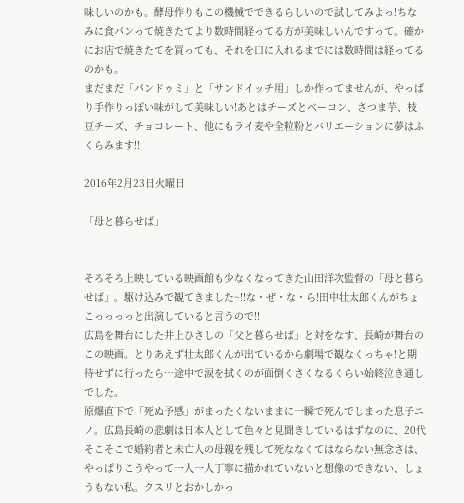味しいのかも。酵母作りもこの機械でできるらしいので試してみよっ!ちなみに食パンって焼きたてより数時間経ってる方が美味しいんですって。確かにお店で焼きたてを買っても、それを口に入れるまでには数時間は経ってるのかも。
まだまだ「パンドゥミ」と「サンドイッチ用」しか作ってませんが、やっぱり手作りっぽい味がして美味しい!あとはチーズとベーコン、さつま芋、枝豆チーズ、チョコレート、他にもライ麦や全粒粉とバリエーションに夢はふくらみます!!

2016年2月23日火曜日

「母と暮らせば」


そろそろ上映している映画館も少なくなってきた山田洋次監督の「母と暮らせば」。駆け込みで観てきました~!!な・ぜ・な・ら!田中壮太郎くんがちょこっっっっと出演していると言うので!!
広島を舞台にした井上ひさしの「父と暮らせば」と対をなす、長崎が舞台のこの映画。とりあえず壮太郎くんが出ているから劇場で観なくっちゃ!と期待せずに行ったら…途中で涙を拭くのが面倒くさくなるくらい始終泣き通しでした。
原爆直下で「死ぬ予感」がまったくないままに一瞬で死んでしまった息子ニノ。広島長崎の悲劇は日本人として色々と見聞きしているはずなのに、20代そこそこで婚約者と未亡人の母親を残して死ななくてはならない無念さは、やっぱりこうやって一人一人丁寧に描かれていないと想像のできない、しょうもない私。クスリとおかしかっ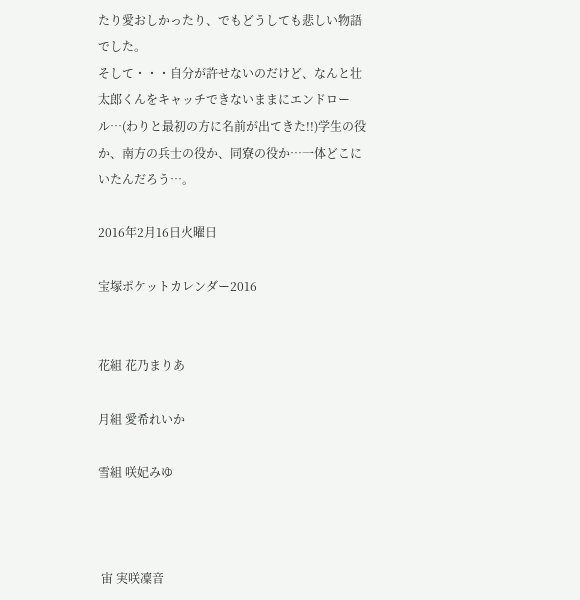たり愛おしかったり、でもどうしても悲しい物語でした。
そして・・・自分が許せないのだけど、なんと壮太郎くんをキャッチできないままにエンドロール…(わりと最初の方に名前が出てきた!!)学生の役か、南方の兵士の役か、同寮の役か…一体どこにいたんだろう…。

2016年2月16日火曜日

宝塚ポケットカレンダー2016


花組 花乃まりあ

月組 愛希れいか

雪組 咲妃みゆ



 宙 実咲凜音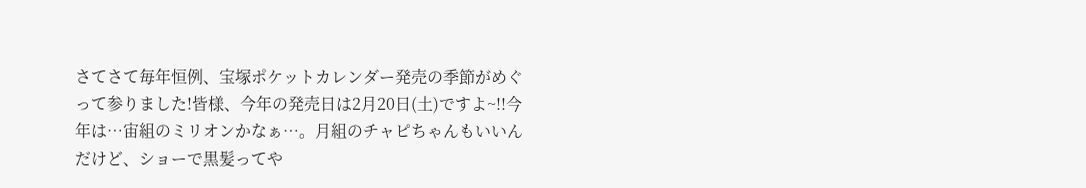さてさて毎年恒例、宝塚ポケットカレンダー発売の季節がめぐって参りました!皆様、今年の発売日は2月20日(土)ですよ~!!今年は…宙組のミリオンかなぁ…。月組のチャピちゃんもいいんだけど、ショーで黒髪ってや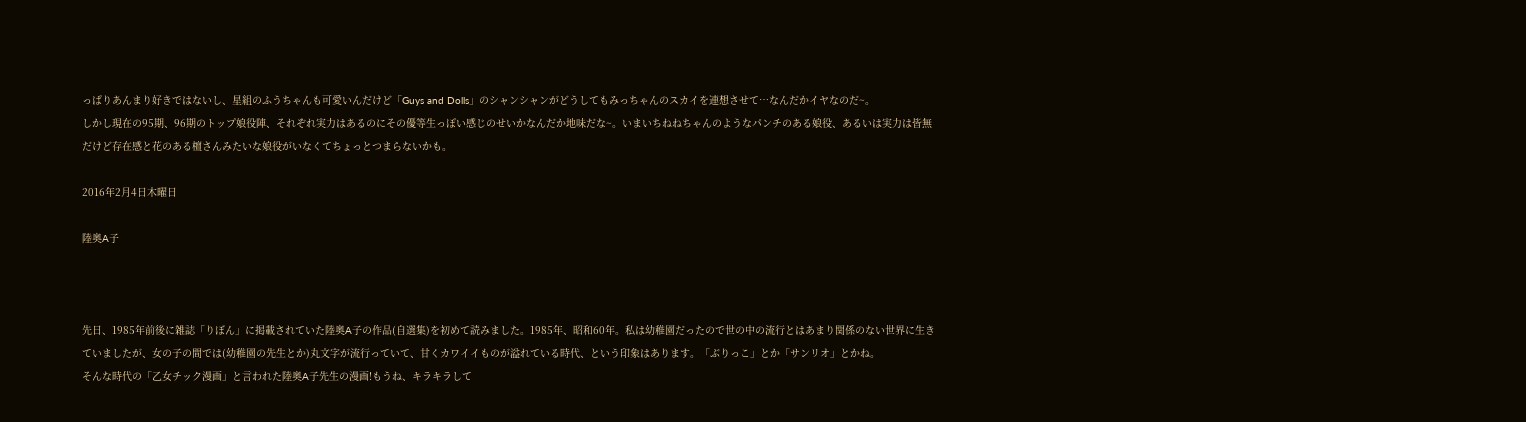っぱりあんまり好きではないし、星組のふうちゃんも可愛いんだけど「Guys and Dolls」のシャンシャンがどうしてもみっちゃんのスカイを連想させて…なんだかイヤなのだ~。
しかし現在の95期、96期のトップ娘役陣、それぞれ実力はあるのにその優等生っぽい感じのせいかなんだか地味だな~。いまいちねねちゃんのようなパンチのある娘役、あるいは実力は皆無だけど存在感と花のある檀さんみたいな娘役がいなくてちょっとつまらないかも。

2016年2月4日木曜日

陸奥A子



先日、1985年前後に雑誌「りぼん」に掲載されていた陸奥A子の作品(自選集)を初めて読みました。1985年、昭和60年。私は幼稚園だったので世の中の流行とはあまり関係のない世界に生きていましたが、女の子の間では(幼稚園の先生とか)丸文字が流行っていて、甘くカワイイものが溢れている時代、という印象はあります。「ぶりっこ」とか「サンリオ」とかね。
そんな時代の「乙女チック漫画」と言われた陸奥A子先生の漫画!もうね、キラキラして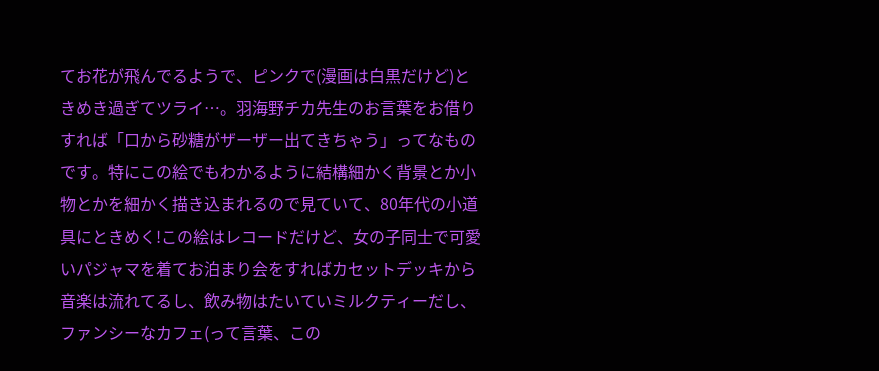てお花が飛んでるようで、ピンクで(漫画は白黒だけど)ときめき過ぎてツライ…。羽海野チカ先生のお言葉をお借りすれば「口から砂糖がザーザー出てきちゃう」ってなものです。特にこの絵でもわかるように結構細かく背景とか小物とかを細かく描き込まれるので見ていて、80年代の小道具にときめく!この絵はレコードだけど、女の子同士で可愛いパジャマを着てお泊まり会をすればカセットデッキから音楽は流れてるし、飲み物はたいていミルクティーだし、ファンシーなカフェ(って言葉、この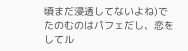頃まだ浸透してないよね)でたのむのはパフェだし、恋をしてル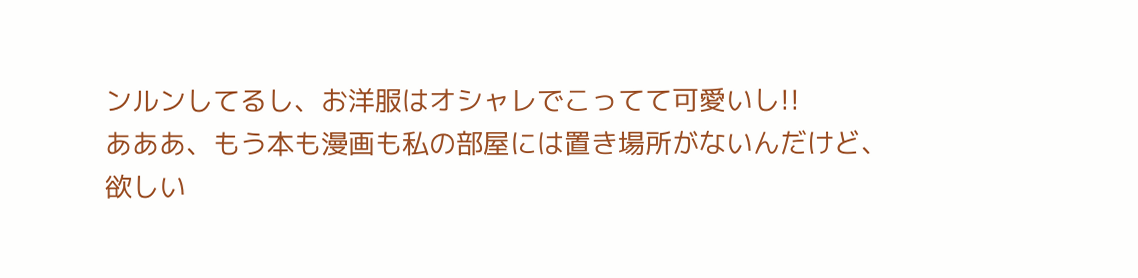ンルンしてるし、お洋服はオシャレでこってて可愛いし!!
あああ、もう本も漫画も私の部屋には置き場所がないんだけど、欲しい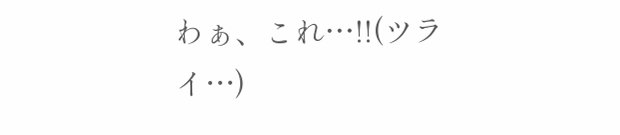わぁ、これ…!!(ツライ…)